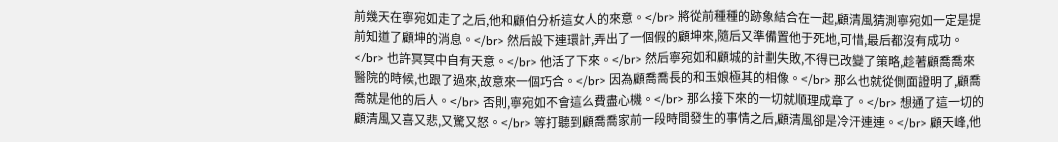前幾天在寧宛如走了之后,他和顧伯分析這女人的來意。</br> 將從前種種的跡象結合在一起,顧清風猜測寧宛如一定是提前知道了顧坤的消息。</br> 然后設下連環計,弄出了一個假的顧坤來,隨后又準備置他于死地,可惜,最后都沒有成功。</br> 也許冥冥中自有天意。</br> 他活了下來。</br> 然后寧宛如和顧城的計劃失敗,不得已改變了策略,趁著顧喬喬來醫院的時候,也跟了過來,故意來一個巧合。</br> 因為顧喬喬長的和玉娘極其的相像。</br> 那么也就從側面證明了,顧喬喬就是他的后人。</br> 否則,寧宛如不會這么費盡心機。</br> 那么接下來的一切就順理成章了。</br> 想通了這一切的顧清風又喜又悲,又驚又怒。</br> 等打聽到顧喬喬家前一段時間發生的事情之后,顧清風卻是冷汗連連。</br> 顧天峰,他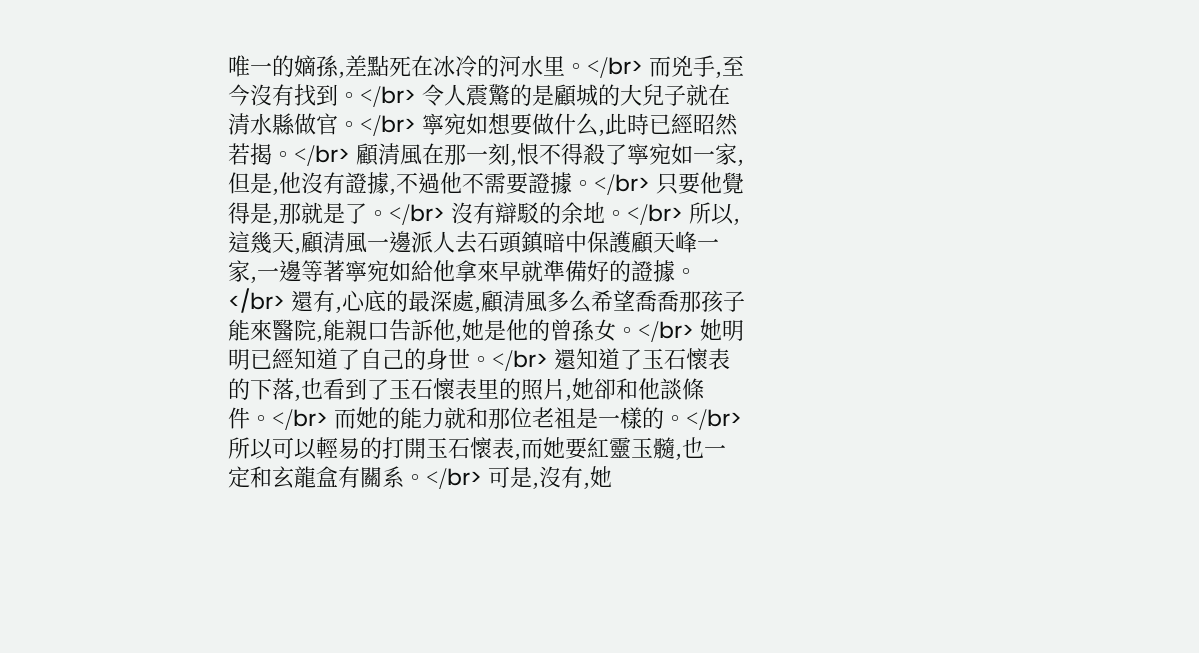唯一的嫡孫,差點死在冰冷的河水里。</br> 而兇手,至今沒有找到。</br> 令人震驚的是顧城的大兒子就在清水縣做官。</br> 寧宛如想要做什么,此時已經昭然若揭。</br> 顧清風在那一刻,恨不得殺了寧宛如一家,但是,他沒有證據,不過他不需要證據。</br> 只要他覺得是,那就是了。</br> 沒有辯駁的余地。</br> 所以,這幾天,顧清風一邊派人去石頭鎮暗中保護顧天峰一家,一邊等著寧宛如給他拿來早就準備好的證據。</br> 還有,心底的最深處,顧清風多么希望喬喬那孩子能來醫院,能親口告訴他,她是他的曾孫女。</br> 她明明已經知道了自己的身世。</br> 還知道了玉石懷表的下落,也看到了玉石懷表里的照片,她卻和他談條件。</br> 而她的能力就和那位老祖是一樣的。</br> 所以可以輕易的打開玉石懷表,而她要紅靈玉髓,也一定和玄龍盒有關系。</br> 可是,沒有,她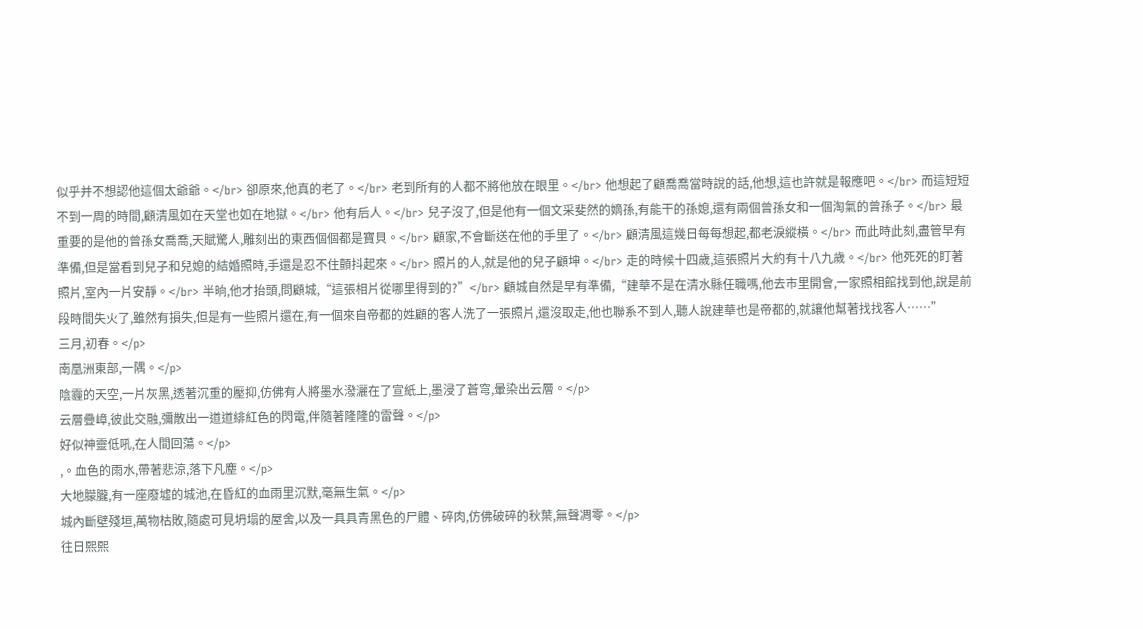似乎并不想認他這個太爺爺。</br> 卻原來,他真的老了。</br> 老到所有的人都不將他放在眼里。</br> 他想起了顧喬喬當時說的話,他想,這也許就是報應吧。</br> 而這短短不到一周的時間,顧清風如在天堂也如在地獄。</br> 他有后人。</br> 兒子沒了,但是他有一個文采斐然的嫡孫,有能干的孫媳,還有兩個曾孫女和一個淘氣的曾孫子。</br> 最重要的是他的曾孫女喬喬,天賦驚人,雕刻出的東西個個都是寶貝。</br> 顧家,不會斷送在他的手里了。</br> 顧清風這幾日每每想起,都老淚縱橫。</br> 而此時此刻,盡管早有準備,但是當看到兒子和兒媳的結婚照時,手還是忍不住顫抖起來。</br> 照片的人,就是他的兒子顧坤。</br> 走的時候十四歲,這張照片大約有十八九歲。</br> 他死死的盯著照片,室內一片安靜。</br> 半晌,他才抬頭,問顧城,“這張相片從哪里得到的?”</br> 顧城自然是早有準備,“建華不是在清水縣任職嗎,他去市里開會,一家照相館找到他,說是前段時間失火了,雖然有損失,但是有一些照片還在,有一個來自帝都的姓顧的客人洗了一張照片,還沒取走,他也聯系不到人,聽人說建華也是帝都的,就讓他幫著找找客人……”
三月,初春。</p>
南凰洲東部,一隅。</p>
陰霾的天空,一片灰黑,透著沉重的壓抑,仿佛有人將墨水潑灑在了宣紙上,墨浸了蒼穹,暈染出云層。</p>
云層疊嶂,彼此交融,彌散出一道道緋紅色的閃電,伴隨著隆隆的雷聲。</p>
好似神靈低吼,在人間回蕩。</p>
,。血色的雨水,帶著悲涼,落下凡塵。</p>
大地朦朧,有一座廢墟的城池,在昏紅的血雨里沉默,毫無生氣。</p>
城內斷壁殘垣,萬物枯敗,隨處可見坍塌的屋舍,以及一具具青黑色的尸體、碎肉,仿佛破碎的秋葉,無聲凋零。</p>
往日熙熙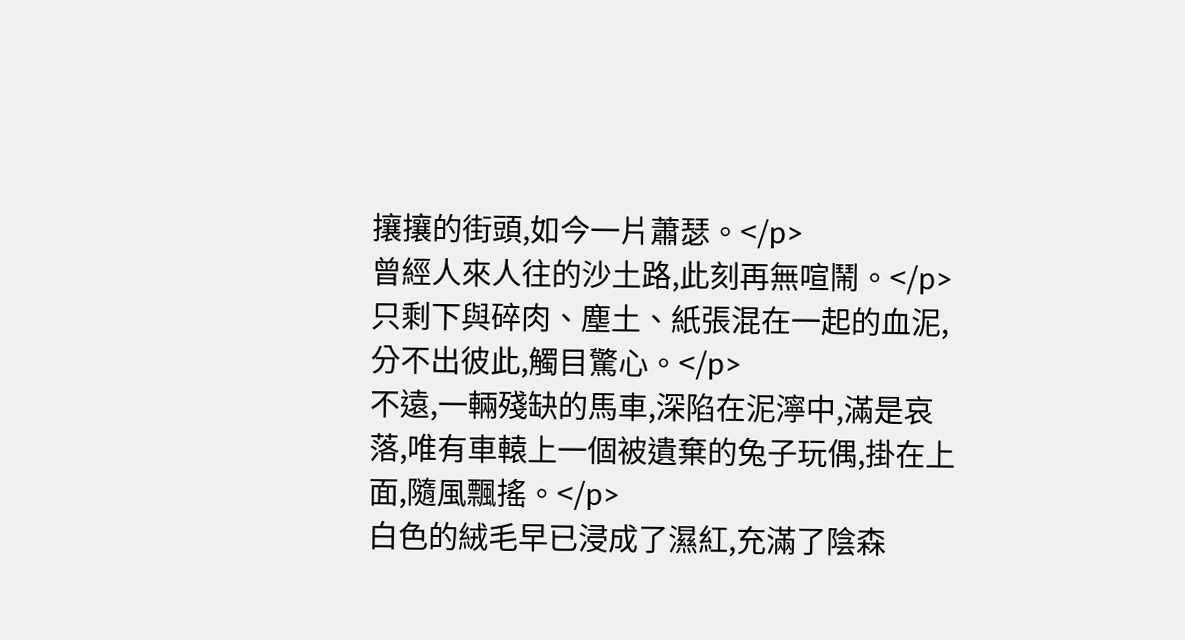攘攘的街頭,如今一片蕭瑟。</p>
曾經人來人往的沙土路,此刻再無喧鬧。</p>
只剩下與碎肉、塵土、紙張混在一起的血泥,分不出彼此,觸目驚心。</p>
不遠,一輛殘缺的馬車,深陷在泥濘中,滿是哀落,唯有車轅上一個被遺棄的兔子玩偶,掛在上面,隨風飄搖。</p>
白色的絨毛早已浸成了濕紅,充滿了陰森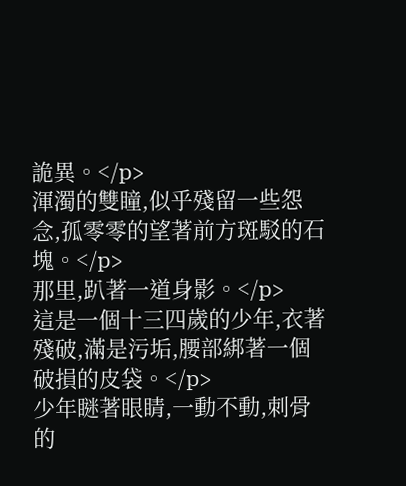詭異。</p>
渾濁的雙瞳,似乎殘留一些怨念,孤零零的望著前方斑駁的石塊。</p>
那里,趴著一道身影。</p>
這是一個十三四歲的少年,衣著殘破,滿是污垢,腰部綁著一個破損的皮袋。</p>
少年瞇著眼睛,一動不動,刺骨的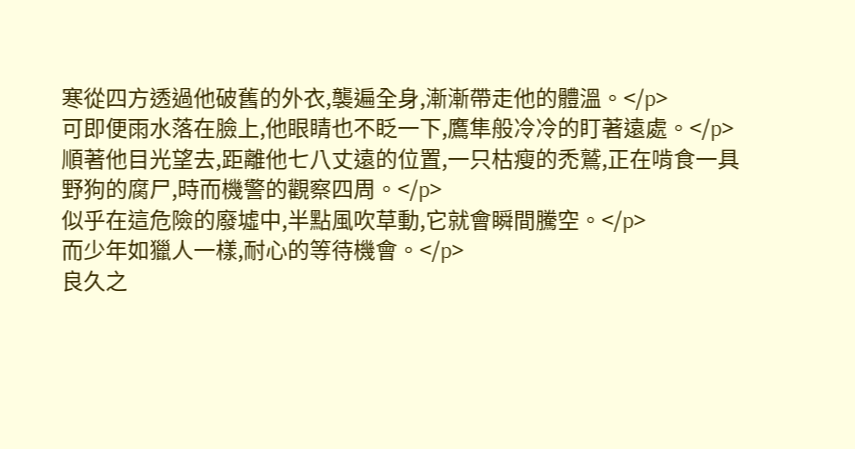寒從四方透過他破舊的外衣,襲遍全身,漸漸帶走他的體溫。</p>
可即便雨水落在臉上,他眼睛也不眨一下,鷹隼般冷冷的盯著遠處。</p>
順著他目光望去,距離他七八丈遠的位置,一只枯瘦的禿鷲,正在啃食一具野狗的腐尸,時而機警的觀察四周。</p>
似乎在這危險的廢墟中,半點風吹草動,它就會瞬間騰空。</p>
而少年如獵人一樣,耐心的等待機會。</p>
良久之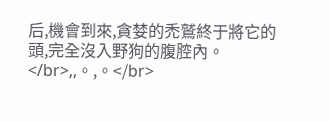后,機會到來,貪婪的禿鷲終于將它的頭,完全沒入野狗的腹腔內。</br>,,。,。</br>